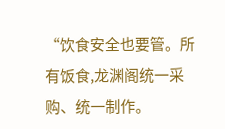“饮食安全也要管。所有饭食,龙渊阁统一采购、统一制作。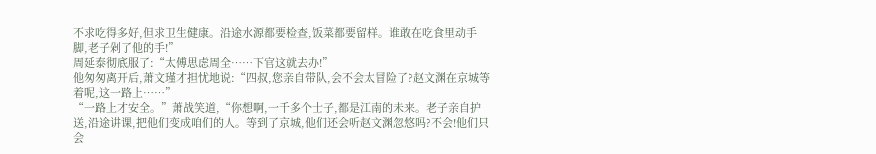不求吃得多好,但求卫生健康。沿途水源都要检查,饭菜都要留样。谁敢在吃食里动手脚,老子剁了他的手!”
周延泰彻底服了:“太傅思虑周全……下官这就去办!”
他匆匆离开后,萧文瑾才担忧地说:“四叔,您亲自带队,会不会太冒险了?赵文渊在京城等着呢,这一路上……”
“一路上才安全。”萧战笑道,“你想啊,一千多个士子,都是江南的未来。老子亲自护送,沿途讲课,把他们变成咱们的人。等到了京城,他们还会听赵文渊忽悠吗?不会!他们只会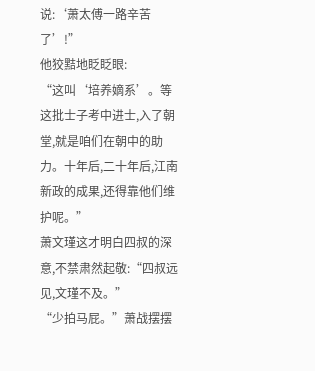说:‘萧太傅一路辛苦了’!”
他狡黠地眨眨眼:
“这叫‘培养嫡系’。等这批士子考中进士,入了朝堂,就是咱们在朝中的助力。十年后,二十年后,江南新政的成果,还得靠他们维护呢。”
萧文瑾这才明白四叔的深意,不禁肃然起敬:“四叔远见,文瑾不及。”
“少拍马屁。”萧战摆摆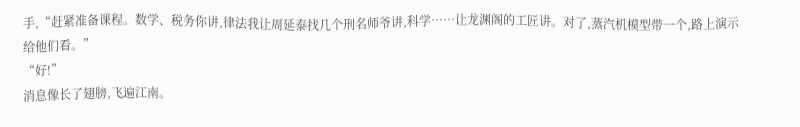手,“赶紧准备课程。数学、税务你讲,律法我让周延泰找几个刑名师爷讲,科学……让龙渊阁的工匠讲。对了,蒸汽机模型带一个,路上演示给他们看。”
“好!”
消息像长了翅膀,飞遍江南。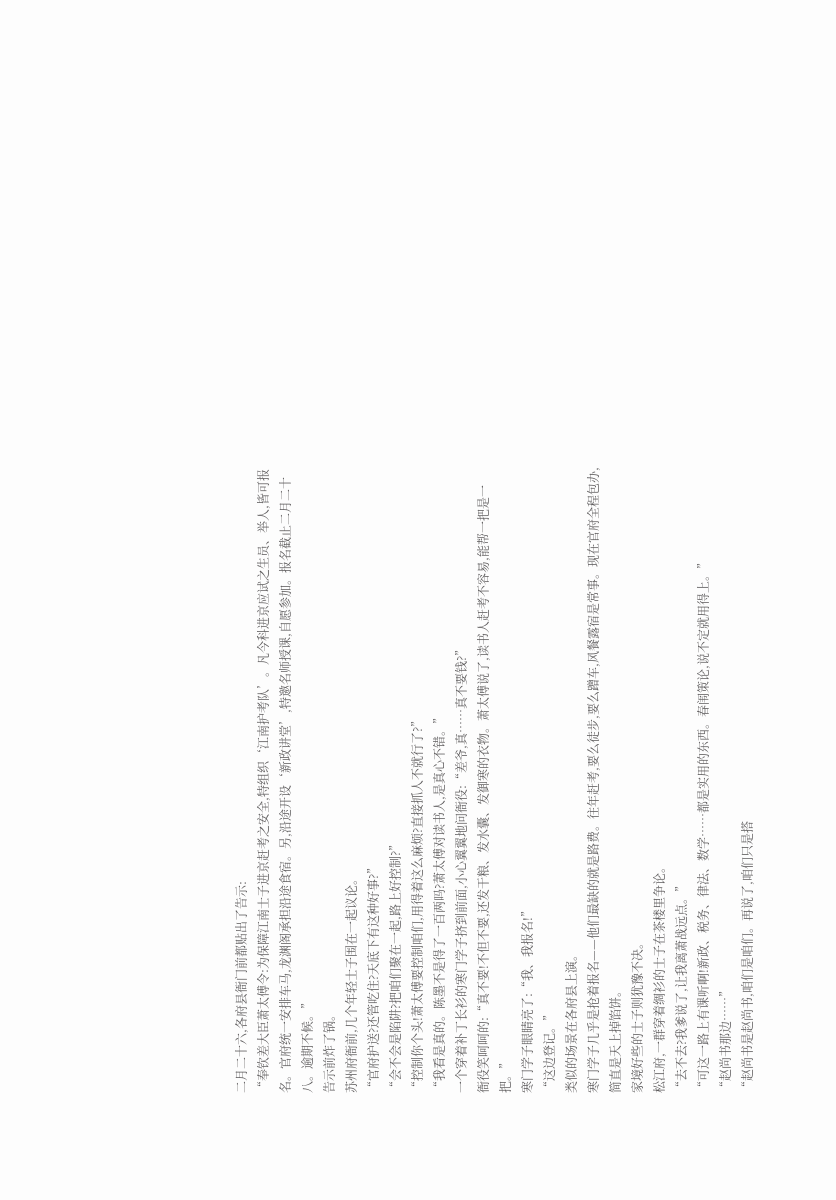二月二十六,各府县衙门前都贴出了告示:
“奉钦差大臣萧太傅令:为保障江南士子进京赶考之安全,特组织‘江南护考队’。凡今科进京应试之生员、举人,皆可报名。官府统一安排车马,龙渊阁承担沿途食宿。另,沿途开设‘新政讲堂’,特邀名师授课,自愿参加。报名截止二月二十八。逾期不候。”
告示前炸了锅。
苏州府衙前,几个年轻士子围在一起议论。
“官府护送?还管吃住?天底下有这种好事?”
“会不会是陷阱?把咱们聚在一起,路上好控制?”
“控制你个头!萧太傅要控制咱们,用得着这么麻烦?直接抓人不就行了?”
“我看是真的。陈墨不是得了一百两吗?萧太傅对读书人,是真心不错。”
一个穿着补丁长衫的寒门学子挤到前面,小心翼翼地问衙役:“差爷,真……真不要钱?”
衙役笑呵呵的:“真不要!不但不要,还发干粮、发水囊、发御寒的衣物。萧太傅说了,读书人赶考不容易,能帮一把是一把。”
寒门学子眼睛亮了:“我、我报名!”
“这边登记。”
类似的场景在各府县上演。
寒门学子几乎是抢着报名——他们最缺的就是路费。往年赶考,要么徒步,要么蹭车,风餐露宿是常事。现在官府全程包办,简直是天上掉馅饼。
家境好些的士子则犹豫不决。
松江府,一群穿着绸衫的士子在茶楼里争论。
“去不去?我爹说了,让我离萧战远点。”
“可这一路上有课听啊!新政、税务、律法、数学……都是实用的东西。春闱策论,说不定就用得上。”
“赵尚书那边……”
“赵尚书是赵尚书,咱们是咱们。再说了,咱们只是搭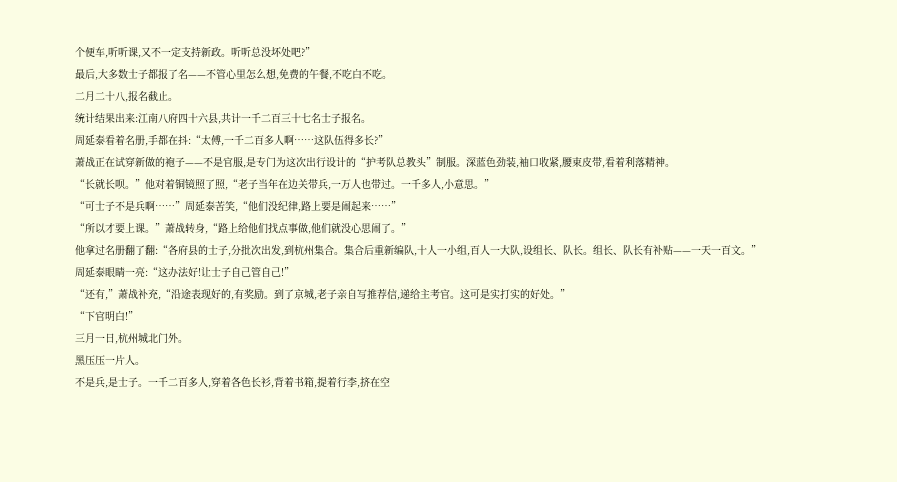个便车,听听课,又不一定支持新政。听听总没坏处吧?”
最后,大多数士子都报了名——不管心里怎么想,免费的午餐,不吃白不吃。
二月二十八,报名截止。
统计结果出来:江南八府四十六县,共计一千二百三十七名士子报名。
周延泰看着名册,手都在抖:“太傅,一千二百多人啊……这队伍得多长?”
萧战正在试穿新做的袍子——不是官服,是专门为这次出行设计的“护考队总教头”制服。深蓝色劲装,袖口收紧,腰束皮带,看着利落精神。
“长就长呗。”他对着铜镜照了照,“老子当年在边关带兵,一万人也带过。一千多人,小意思。”
“可士子不是兵啊……”周延泰苦笑,“他们没纪律,路上要是闹起来……”
“所以才要上课。”萧战转身,“路上给他们找点事做,他们就没心思闹了。”
他拿过名册翻了翻:“各府县的士子,分批次出发,到杭州集合。集合后重新编队,十人一小组,百人一大队,设组长、队长。组长、队长有补贴——一天一百文。”
周延泰眼睛一亮:“这办法好!让士子自己管自己!”
“还有,”萧战补充,“沿途表现好的,有奖励。到了京城,老子亲自写推荐信,递给主考官。这可是实打实的好处。”
“下官明白!”
三月一日,杭州城北门外。
黑压压一片人。
不是兵,是士子。一千二百多人,穿着各色长衫,背着书箱,提着行李,挤在空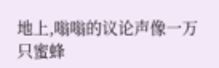地上,嗡嗡的议论声像一万只蜜蜂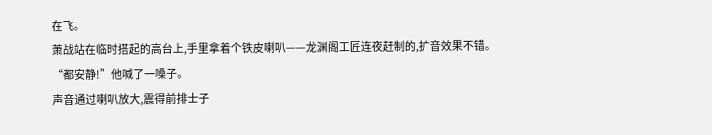在飞。
萧战站在临时搭起的高台上,手里拿着个铁皮喇叭——龙渊阁工匠连夜赶制的,扩音效果不错。
“都安静!”他喊了一嗓子。
声音通过喇叭放大,震得前排士子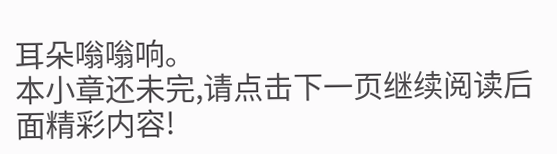耳朵嗡嗡响。
本小章还未完,请点击下一页继续阅读后面精彩内容!